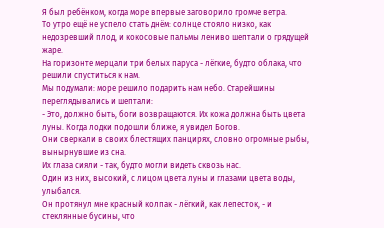Я был ребёнком, когда море впервые заговорило громче ветра.
То утро ещё не успело стать днём: солнце стояло низко, как недозревший плод, и кокосовые пальмы лениво шептали о грядущей жаре.
На горизонте мерцали три белых паруса - лёгкие, будто облака, что решили спуститься к нам.
Мы подумали: море решило подарить нам небо. Старейшины переглядывались и шептали:
- Это, должно быть, боги возвращаются. Их кожа должна быть цвета луны. Когда лодки подошли ближе, я увидел Богов.
Они сверкали в своих блестящих панцирях, словно огромные рыбы, вынырнувшие из сна.
Их глаза сияли - так, будто могли видеть сквозь нас.
Один из них, высокий, с лицом цвета луны и глазами цвета воды, улыбался.
Он протянул мне красный колпак - лёгкий, как лепесток, - и стеклянные бусины, что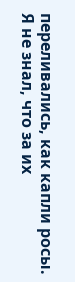переливались, как капли росы.
Я не знал, что за их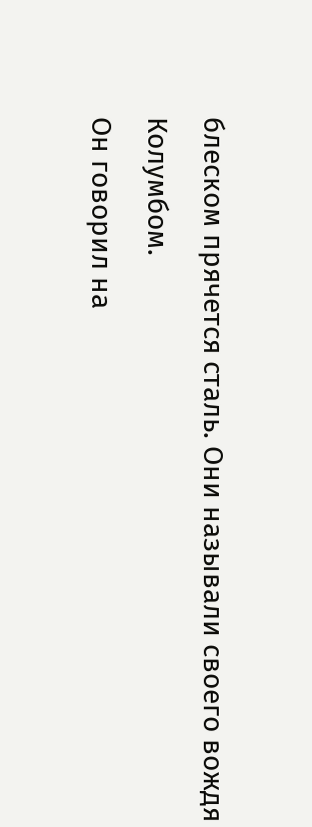блеском прячется сталь. Они называли своего вождя Колумбом.
Он говорил на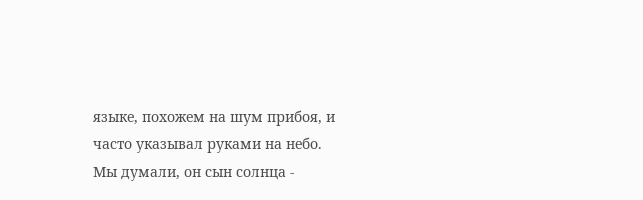языке, похожем на шум прибоя, и часто указывал руками на небо.
Мы думали, он сын солнца -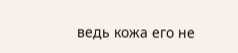ведь кожа его не